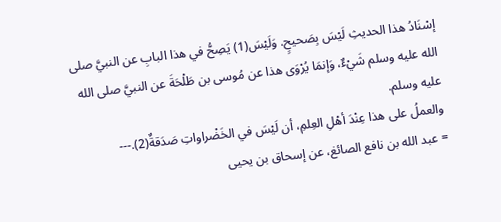إسْنَادُ هذا الحديثِ لَيْسَ بِصَحيحٍ. وَلَيْسَ(1) يَصِحُّ في هذا البابِ عن النبيَّ صلى الله عليه وسلم شَيْءٌ، وَإنمَا يُرْوَى هذا عن مُوسى بن طَلْحَةَ عن النبيَّ صلى الله عليه وسلم.
والعملُ على هذا عِنْدَ أهْلِ العِلمِ، أن لَيْسَ في الخَضْراواتِ صَدَقةٌ(2).---
= عبد الله بن نافع الصائغ، عن إسحاق بن يحيى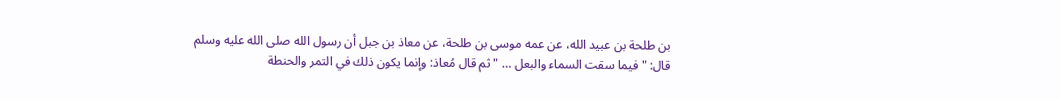بن طلحة بن عبيد الله، عن عمه موسى بن طلحة، عن معاذ بن جبل أن رسول الله صلى الله عليه وسلم قال: "فيما سقت السماء والبعل … " ثم قال مُعاذ: وإنما يكون ذلك في التمر والحنطة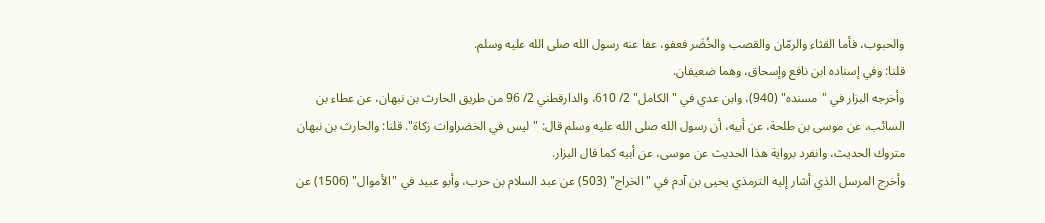والحبوب، فأما القثاء والرمّان والقصب والخُضَر فعفو، عفا عنه رسول الله صلى الله عليه وسلم.
قلنا: وفي إسناده ابن نافع وإسحاق، وهما ضعيفان.
وأخرجه البزار في "مسنده" (940)، وابن عدي في "الكامل" 2/ 610، والدارقطني 2/ 96 من طريق الحارث بن نبهان، عن عطاء بن السائب، عن موسى بن طلحة، عن أبيه، أن رسول الله صلى الله عليه وسلم قال: "ليس في الخضراوات زكاة". قلنا: والحارث بن نبهان متروك الحديث، وانفرد برواية هذا الحديث عن موسى، عن أبيه كما قال البزار.
وأخرج المرسل الذي أشار إليه الترمذي يحيى بن آدم في "الخراج" (503) عن عبد السلام بن حرب، وأبو عبيد في "الأموال" (1506) عن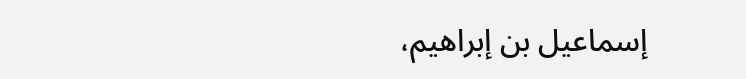إسماعيل بن إبراهيم،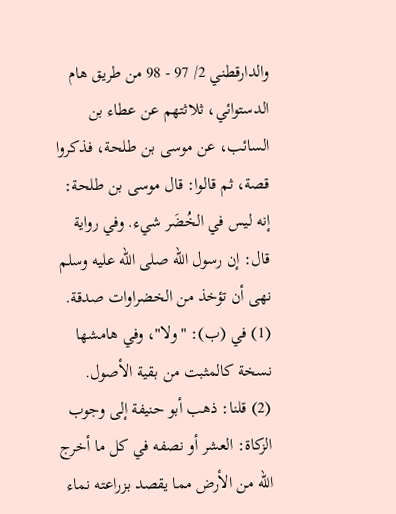والدارقطني 2/ 97 - 98 من طريق هام الدستوائي، ثلاثتهم عن عطاء بن السائب، عن موسى بن طلحة، فذكروا قصة، ثم قالوا: قال موسى بن طلحة: إنه ليس في الخُضَر شيء. وفي رواية قال: إن رسول الله صلى الله عليه وسلم نهى أن تؤخذ من الخضراوات صدقة.
(1) في (ب): "ولا"، وفي هامشها نسخة كالمثبت من بقية الأصول.
(2) قلنا: ذهب أبو حنيفة إلى وجوب الزكاة: العشر أو نصفه في كل ما أخرج الله من الأرض مما يقصد بزراعته نماء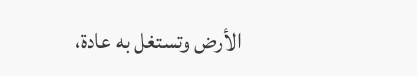الأرض وتستغل به عادة،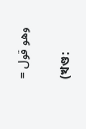وهو قول =

(খণ্ড: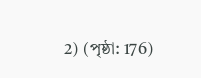2) (পৃষ্ঠা: 176)